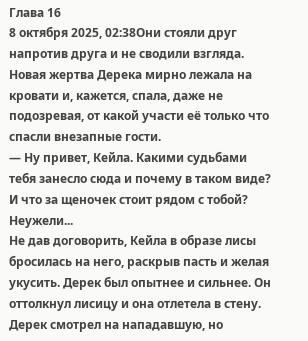Глава 16
8 октября 2025, 02:38Они стояли друг напротив друга и не сводили взгляда. Новая жертва Дерека мирно лежала на кровати и, кажется, спала, даже не подозревая, от какой участи её только что спасли внезапные гости.
— Ну привет, Кейла. Какими судьбами тебя занесло сюда и почему в таком виде? И что за щеночек стоит рядом с тобой? Неужели...
Не дав договорить, Кейла в образе лисы бросилась на него, раскрыв пасть и желая укусить. Дерек был опытнее и сильнее. Он оттолкнул лисицу и она отлетела в стену. Дерек смотрел на нападавшую, но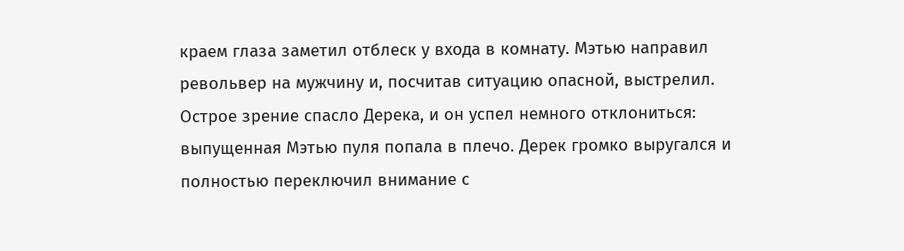краем глаза заметил отблеск у входа в комнату. Мэтью направил револьвер на мужчину и, посчитав ситуацию опасной, выстрелил.
Острое зрение спасло Дерека, и он успел немного отклониться: выпущенная Мэтью пуля попала в плечо. Дерек громко выругался и полностью переключил внимание с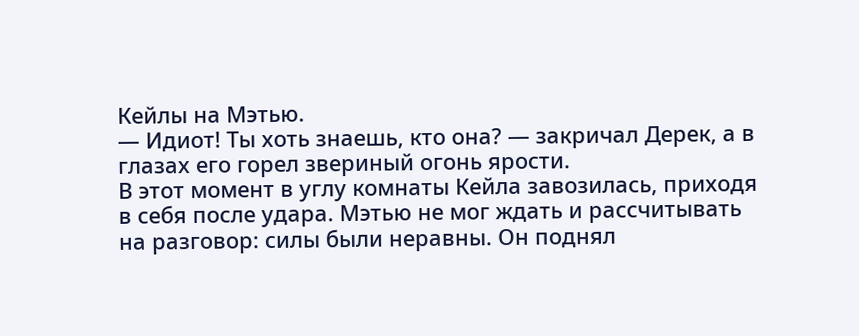Кейлы на Мэтью.
— Идиот! Ты хоть знаешь, кто она? — закричал Дерек, а в глазах его горел звериный огонь ярости.
В этот момент в углу комнаты Кейла завозилась, приходя в себя после удара. Мэтью не мог ждать и рассчитывать на разговор: силы были неравны. Он поднял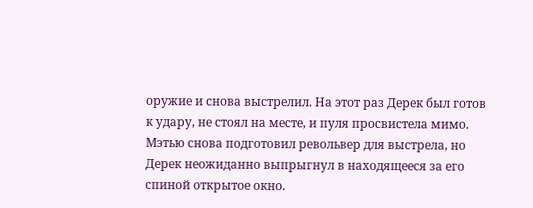оружие и снова выстрелил. На этот раз Дерек был готов к удару, не стоял на месте, и пуля просвистела мимо. Мэтью снова подготовил револьвер для выстрела, но Дерек неожиданно выпрыгнул в находящееся за его спиной открытое окно.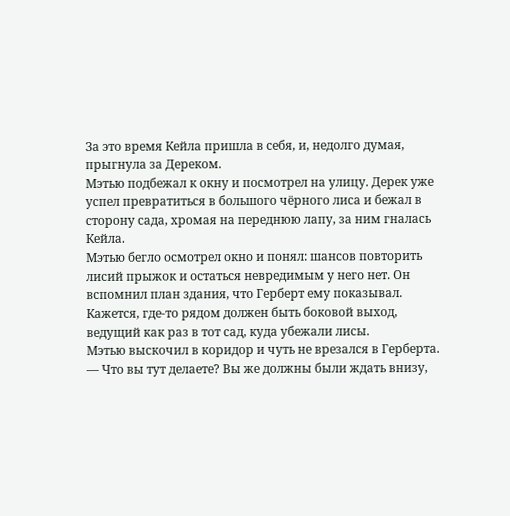За это время Кейла пришла в себя, и, недолго думая, прыгнула за Дереком.
Мэтью подбежал к окну и посмотрел на улицу. Дерек уже успел превратиться в большого чёрного лиса и бежал в сторону сада, хромая на переднюю лапу, за ним гналась Кейла.
Мэтью бегло осмотрел окно и понял: шансов повторить лисий прыжок и остаться невредимым у него нет. Он вспомнил план здания, что Герберт ему показывал. Кажется, где-то рядом должен быть боковой выход, ведущий как раз в тот сад, куда убежали лисы.
Мэтью выскочил в коридор и чуть не врезался в Герберта.
— Что вы тут делаете? Вы же должны были ждать внизу,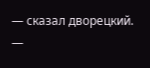— сказал дворецкий.
—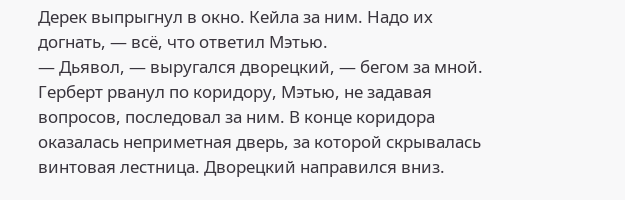Дерек выпрыгнул в окно. Кейла за ним. Надо их догнать, — всё, что ответил Мэтью.
— Дьявол, — выругался дворецкий, — бегом за мной.
Герберт рванул по коридору, Мэтью, не задавая вопросов, последовал за ним. В конце коридора оказалась неприметная дверь, за которой скрывалась винтовая лестница. Дворецкий направился вниз.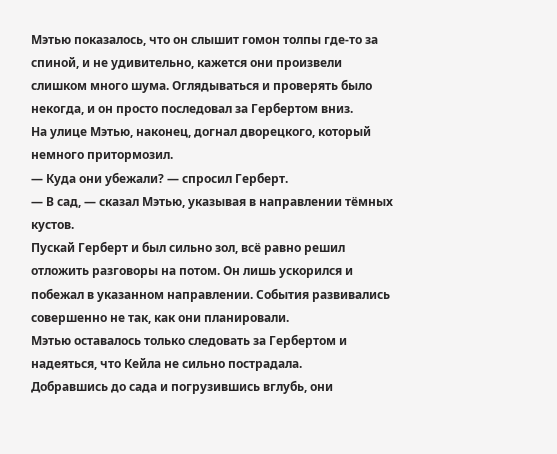Мэтью показалось, что он слышит гомон толпы где-то за спиной, и не удивительно, кажется они произвели слишком много шума. Оглядываться и проверять было некогда, и он просто последовал за Гербертом вниз.
На улице Мэтью, наконец, догнал дворецкого, который немного притормозил.
— Куда они убежали? — спросил Герберт.
— В сад, — сказал Мэтью, указывая в направлении тёмных кустов.
Пускай Герберт и был сильно зол, всё равно решил отложить разговоры на потом. Он лишь ускорился и побежал в указанном направлении. События развивались совершенно не так, как они планировали.
Мэтью оставалось только следовать за Гербертом и надеяться, что Кейла не сильно пострадала.
Добравшись до сада и погрузившись вглубь, они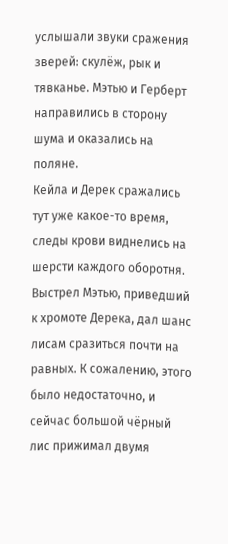услышали звуки сражения зверей: скулёж, рык и тявканье. Мэтью и Герберт направились в сторону шума и оказались на поляне.
Кейла и Дерек сражались тут уже какое-то время, следы крови виднелись на шерсти каждого оборотня. Выстрел Мэтью, приведший к хромоте Дерека, дал шанс лисам сразиться почти на равных. К сожалению, этого было недостаточно, и сейчас большой чёрный лис прижимал двумя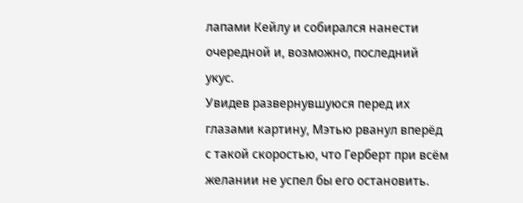лапами Кейлу и собирался нанести очередной и, возможно, последний укус.
Увидев развернувшуюся перед их глазами картину, Мэтью рванул вперёд с такой скоростью, что Герберт при всём желании не успел бы его остановить.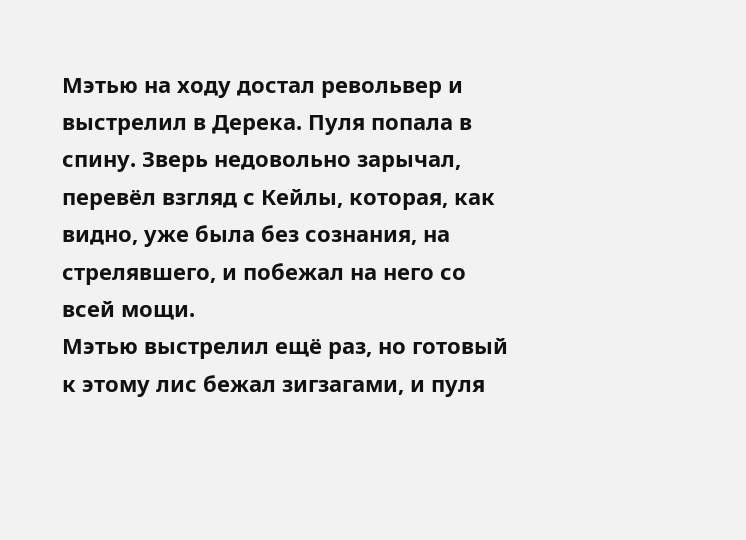Мэтью на ходу достал револьвер и выстрелил в Дерека. Пуля попала в спину. Зверь недовольно зарычал, перевёл взгляд с Кейлы, которая, как видно, уже была без сознания, на стрелявшего, и побежал на него со всей мощи.
Мэтью выстрелил ещё раз, но готовый к этому лис бежал зигзагами, и пуля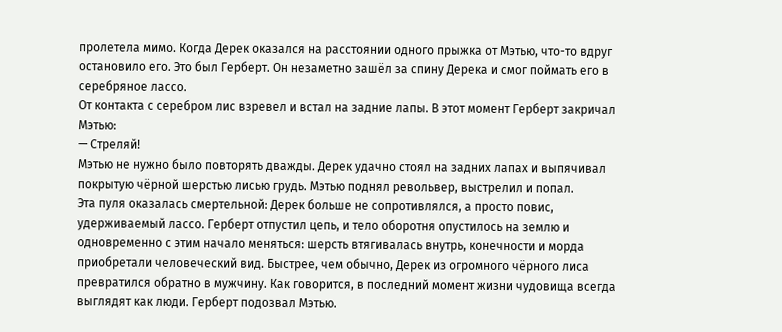пролетела мимо. Когда Дерек оказался на расстоянии одного прыжка от Мэтью, что-то вдруг остановило его. Это был Герберт. Он незаметно зашёл за спину Дерека и смог поймать его в серебряное лассо.
От контакта с серебром лис взревел и встал на задние лапы. В этот момент Герберт закричал Мэтью:
— Стреляй!
Мэтью не нужно было повторять дважды. Дерек удачно стоял на задних лапах и выпячивал покрытую чёрной шерстью лисью грудь. Мэтью поднял револьвер, выстрелил и попал.
Эта пуля оказалась смертельной: Дерек больше не сопротивлялся, а просто повис, удерживаемый лассо. Герберт отпустил цепь, и тело оборотня опустилось на землю и одновременно с этим начало меняться: шерсть втягивалась внутрь, конечности и морда приобретали человеческий вид. Быстрее, чем обычно, Дерек из огромного чёрного лиса превратился обратно в мужчину. Как говорится, в последний момент жизни чудовища всегда выглядят как люди. Герберт подозвал Мэтью.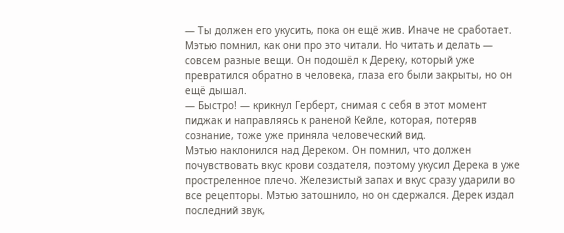— Ты должен его укусить, пока он ещё жив. Иначе не сработает.
Мэтью помнил, как они про это читали. Но читать и делать — совсем разные вещи. Он подошёл к Дереку, который уже превратился обратно в человека, глаза его были закрыты, но он ещё дышал.
— Быстро! — крикнул Герберт, снимая с себя в этот момент пиджак и направляясь к раненой Кейле, которая, потеряв сознание, тоже уже приняла человеческий вид.
Мэтью наклонился над Дереком. Он помнил, что должен почувствовать вкус крови создателя, поэтому укусил Дерека в уже простреленное плечо. Железистый запах и вкус сразу ударили во все рецепторы. Мэтью затошнило, но он сдержался. Дерек издал последний звук,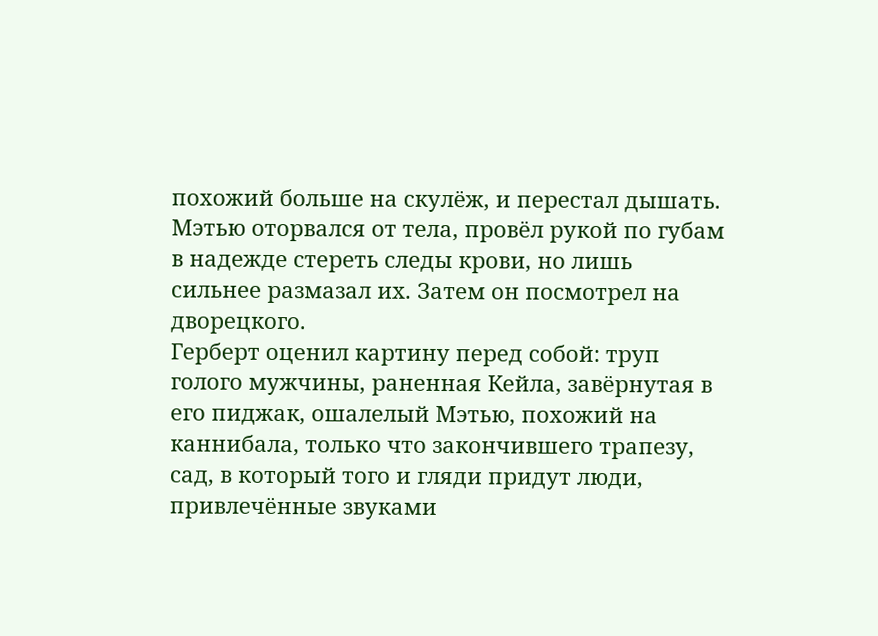похожий больше на скулёж, и перестал дышать.
Мэтью оторвался от тела, провёл рукой по губам в надежде стереть следы крови, но лишь сильнее размазал их. Затем он посмотрел на дворецкого.
Герберт оценил картину перед собой: труп голого мужчины, раненная Кейла, завёрнутая в его пиджак, ошалелый Мэтью, похожий на каннибала, только что закончившего трапезу, сад, в который того и гляди придут люди, привлечённые звуками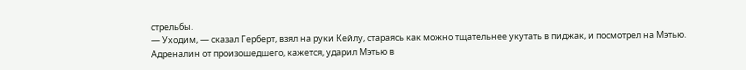стрельбы.
— Уходим, — сказал Герберт, взял на руки Кейлу, стараясь как можно тщательнее укутать в пиджак, и посмотрел на Мэтью.
Адреналин от произошедшего, кажется, ударил Мэтью в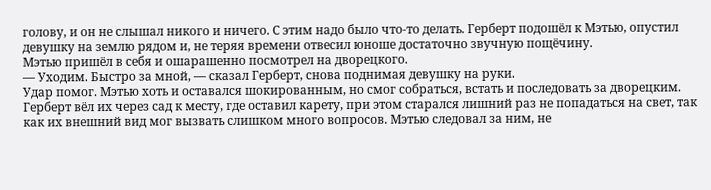голову, и он не слышал никого и ничего. С этим надо было что-то делать. Герберт подошёл к Мэтью, опустил девушку на землю рядом и, не теряя времени отвесил юноше достаточно звучную пощёчину.
Мэтью пришёл в себя и ошарашенно посмотрел на дворецкого.
— Уходим. Быстро за мной, — сказал Герберт, снова поднимая девушку на руки.
Удар помог. Мэтью хоть и оставался шокированным, но смог собраться, встать и последовать за дворецким.
Герберт вёл их через сад к месту, где оставил карету, при этом старался лишний раз не попадаться на свет, так как их внешний вид мог вызвать слишком много вопросов. Мэтью следовал за ним, не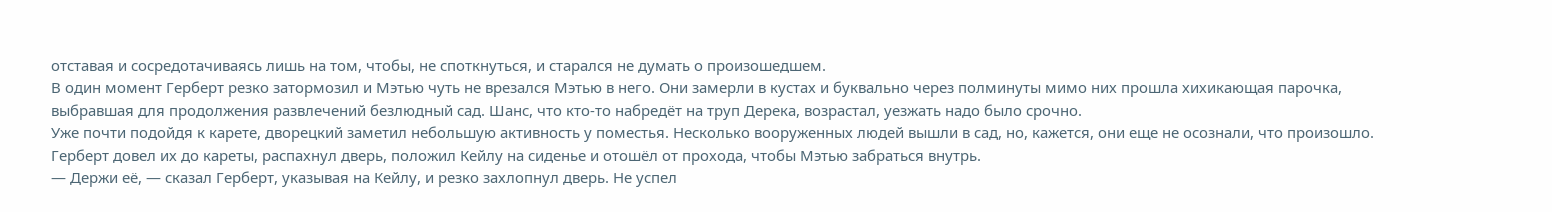отставая и сосредотачиваясь лишь на том, чтобы, не споткнуться, и старался не думать о произошедшем.
В один момент Герберт резко затормозил и Мэтью чуть не врезался Мэтью в него. Они замерли в кустах и буквально через полминуты мимо них прошла хихикающая парочка, выбравшая для продолжения развлечений безлюдный сад. Шанс, что кто-то набредёт на труп Дерека, возрастал, уезжать надо было срочно.
Уже почти подойдя к карете, дворецкий заметил небольшую активность у поместья. Несколько вооруженных людей вышли в сад, но, кажется, они еще не осознали, что произошло.
Герберт довел их до кареты, распахнул дверь, положил Кейлу на сиденье и отошёл от прохода, чтобы Мэтью забраться внутрь.
— Держи её, — сказал Герберт, указывая на Кейлу, и резко захлопнул дверь. Не успел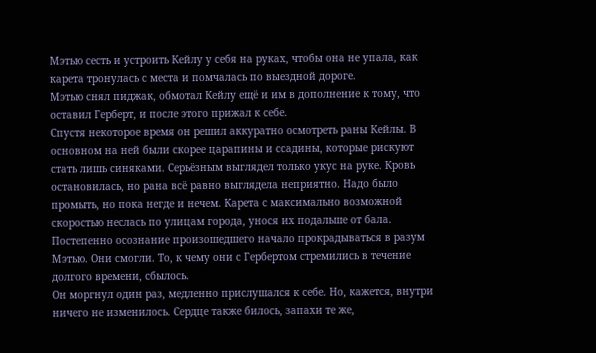Мэтью сесть и устроить Кейлу у себя на руках, чтобы она не упала, как карета тронулась с места и помчалась по выездной дороге.
Мэтью снял пиджак, обмотал Кейлу ещё и им в дополнение к тому, что оставил Герберт, и после этого прижал к себе.
Спустя некоторое время он решил аккуратно осмотреть раны Кейлы. В основном на ней были скорее царапины и ссадины, которые рискуют стать лишь синяками. Серьёзным выглядел только укус на руке. Кровь остановилась, но рана всё равно выглядела неприятно. Надо было промыть, но пока негде и нечем. Карета с максимально возможной скоростью неслась по улицам города, унося их подальше от бала.
Постепенно осознание произошедшего начало прокрадываться в разум Мэтью. Они смогли. То, к чему они с Гербертом стремились в течение долгого времени, сбылось.
Он моргнул один раз, медленно прислушался к себе. Но, кажется, внутри ничего не изменилось. Сердце также билось, запахи те же,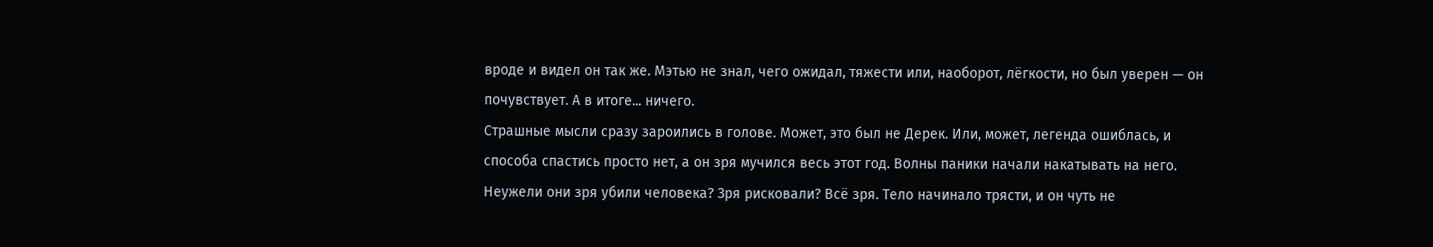вроде и видел он так же. Мэтью не знал, чего ожидал, тяжести или, наоборот, лёгкости, но был уверен — он почувствует. А в итоге... ничего.
Страшные мысли сразу зароились в голове. Может, это был не Дерек. Или, может, легенда ошиблась, и способа спастись просто нет, а он зря мучился весь этот год. Волны паники начали накатывать на него. Неужели они зря убили человека? Зря рисковали? Всё зря. Тело начинало трясти, и он чуть не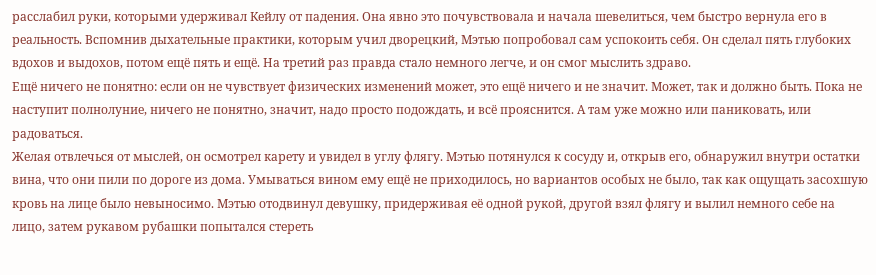расслабил руки, которыми удерживал Кейлу от падения. Она явно это почувствовала и начала шевелиться, чем быстро вернула его в реальность. Вспомнив дыхательные практики, которым учил дворецкий, Мэтью попробовал сам успокоить себя. Он сделал пять глубоких вдохов и выдохов, потом ещё пять и ещё. На третий раз правда стало немного легче, и он смог мыслить здраво.
Ещё ничего не понятно: если он не чувствует физических изменений может, это ещё ничего и не значит. Может, так и должно быть. Пока не наступит полнолуние, ничего не понятно, значит, надо просто подождать, и всё прояснится. А там уже можно или паниковать, или радоваться.
Желая отвлечься от мыслей, он осмотрел карету и увидел в углу флягу. Мэтью потянулся к сосуду и, открыв его, обнаружил внутри остатки вина, что они пили по дороге из дома. Умываться вином ему ещё не приходилось, но вариантов особых не было, так как ощущать засохшую кровь на лице было невыносимо. Мэтью отодвинул девушку, придерживая её одной рукой, другой взял флягу и вылил немного себе на лицо, затем рукавом рубашки попытался стереть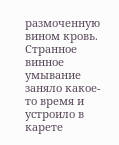размоченную вином кровь.
Странное винное умывание заняло какое-то время и устроило в карете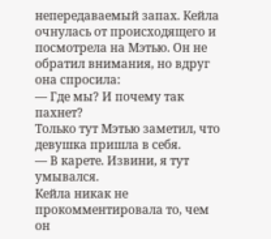непередаваемый запах. Кейла очнулась от происходящего и посмотрела на Мэтью. Он не обратил внимания, но вдруг она спросила:
— Где мы? И почему так пахнет?
Только тут Мэтью заметил, что девушка пришла в себя.
— В карете. Извини, я тут умывался.
Кейла никак не прокомментировала то, чем он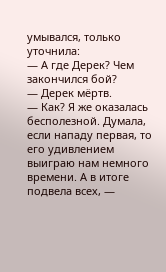умывался, только уточнила:
— А где Дерек? Чем закончился бой?
— Дерек мёртв.
— Как? Я же оказалась бесполезной. Думала, если нападу первая, то его удивлением выиграю нам немного времени. А в итоге подвела всех, —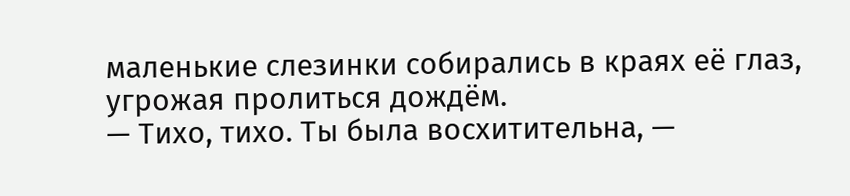маленькие слезинки собирались в краях её глаз, угрожая пролиться дождём.
— Тихо, тихо. Ты была восхитительна, —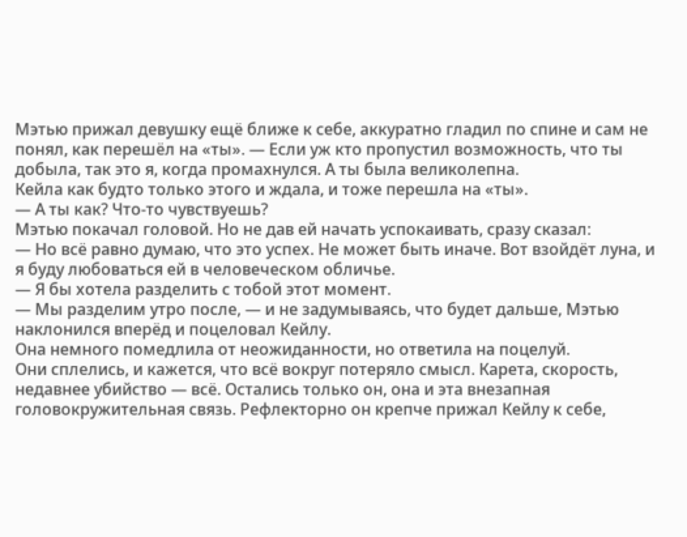Мэтью прижал девушку ещё ближе к себе, аккуратно гладил по спине и сам не понял, как перешёл на «ты». — Если уж кто пропустил возможность, что ты добыла, так это я, когда промахнулся. А ты была великолепна.
Кейла как будто только этого и ждала, и тоже перешла на «ты».
— А ты как? Что-то чувствуешь?
Мэтью покачал головой. Но не дав ей начать успокаивать, сразу сказал:
— Но всё равно думаю, что это успех. Не может быть иначе. Вот взойдёт луна, и я буду любоваться ей в человеческом обличье.
— Я бы хотела разделить с тобой этот момент.
— Мы разделим утро после, — и не задумываясь, что будет дальше, Мэтью наклонился вперёд и поцеловал Кейлу.
Она немного помедлила от неожиданности, но ответила на поцелуй.
Они сплелись, и кажется, что всё вокруг потеряло смысл. Карета, скорость, недавнее убийство — всё. Остались только он, она и эта внезапная головокружительная связь. Рефлекторно он крепче прижал Кейлу к себе,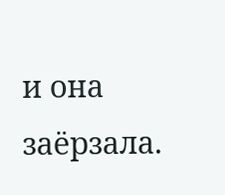и она заёрзала.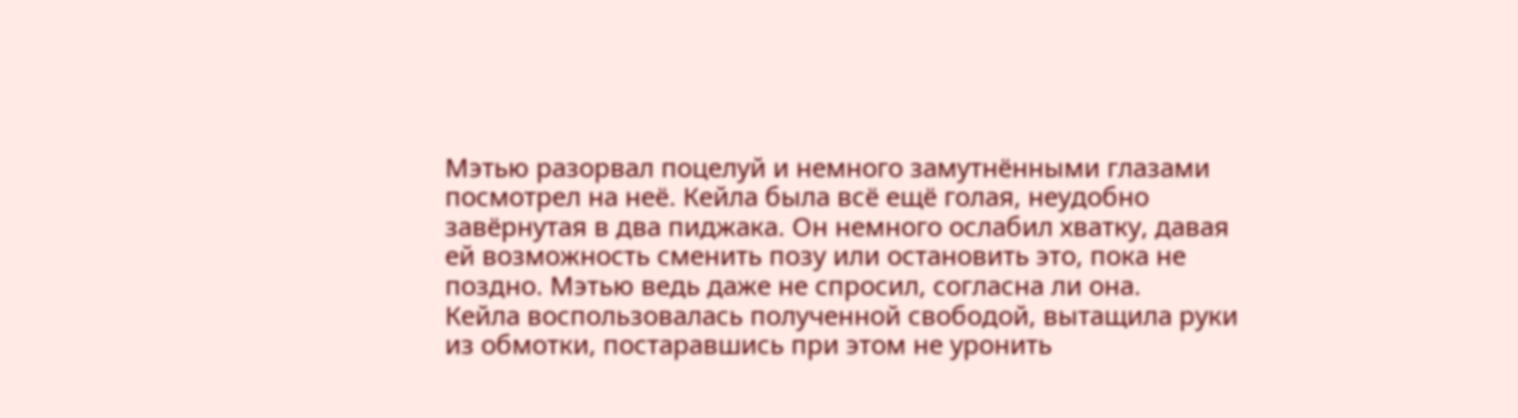Мэтью разорвал поцелуй и немного замутнёнными глазами посмотрел на неё. Кейла была всё ещё голая, неудобно завёрнутая в два пиджака. Он немного ослабил хватку, давая ей возможность сменить позу или остановить это, пока не поздно. Мэтью ведь даже не спросил, согласна ли она.
Кейла воспользовалась полученной свободой, вытащила руки из обмотки, постаравшись при этом не уронить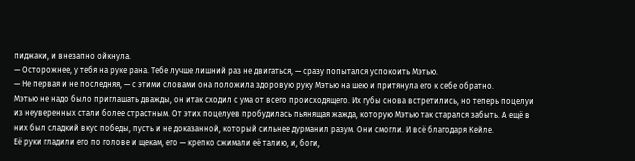пиджаки, и внезапно ойкнула.
— Осторожнее, у тебя на руке рана. Тебе лучше лишний раз не двигаться, — сразу попытался успокоить Мэтью.
— Не первая и не последняя, — с этими словами она положила здоровую руку Мэтью на шею и притянула его к себе обратно.
Мэтью не надо было приглашать дважды, он итак сходил с ума от всего происходящего. Их губы снова встретились, но теперь поцелуи из неуверенных стали более страстным. От этих поцелуев пробудилась пьянящая жажда, которую Мэтью так старался забыть. А ещё в них был сладкий вкус победы, пусть и не доказанной, который сильнее дурманил разум. Они смогли. И всё благодаря Кейле.
Её руки гладили его по голове и щекам, его — крепко сжимали её талию, и, боги,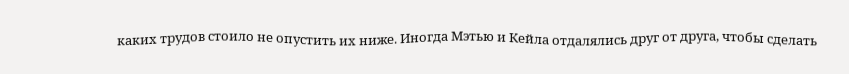каких трудов стоило не опустить их ниже. Иногда Мэтью и Кейла отдалялись друг от друга, чтобы сделать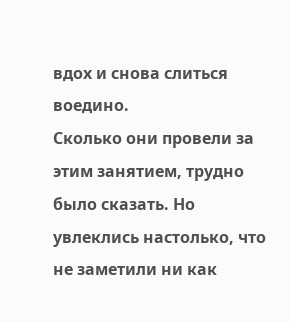вдох и снова слиться воедино.
Сколько они провели за этим занятием, трудно было сказать. Но увлеклись настолько, что не заметили ни как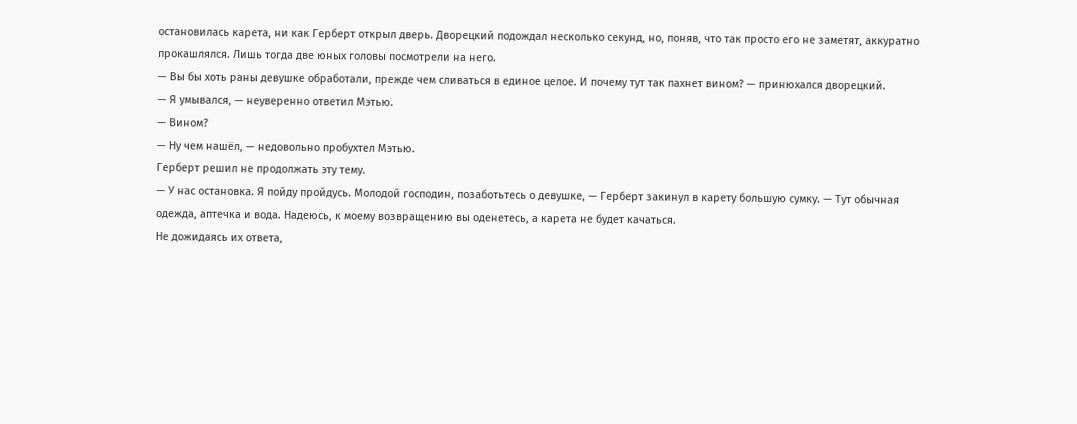остановилась карета, ни как Герберт открыл дверь. Дворецкий подождал несколько секунд, но, поняв, что так просто его не заметят, аккуратно прокашлялся. Лишь тогда две юных головы посмотрели на него.
— Вы бы хоть раны девушке обработали, прежде чем сливаться в единое целое. И почему тут так пахнет вином? — принюхался дворецкий.
— Я умывался, — неуверенно ответил Мэтью.
— Вином?
— Ну чем нашёл, — недовольно пробухтел Мэтью.
Герберт решил не продолжать эту тему.
— У нас остановка. Я пойду пройдусь. Молодой господин, позаботьтесь о девушке, — Герберт закинул в карету большую сумку. — Тут обычная одежда, аптечка и вода. Надеюсь, к моему возвращению вы оденетесь, а карета не будет качаться.
Не дожидаясь их ответа,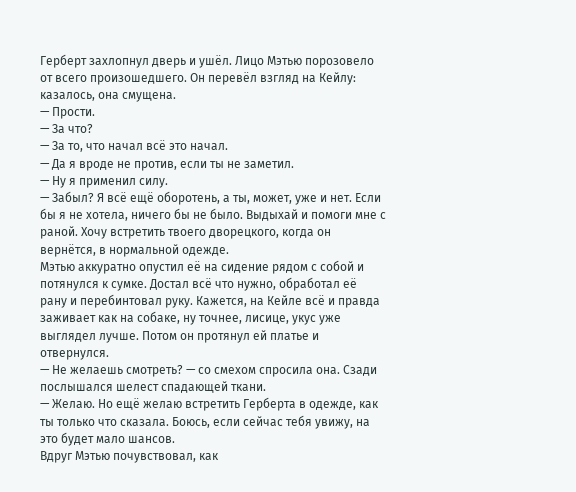Герберт захлопнул дверь и ушёл. Лицо Мэтью порозовело от всего произошедшего. Он перевёл взгляд на Кейлу: казалось, она смущена.
— Прости.
— За что?
— За то, что начал всё это начал.
— Да я вроде не против, если ты не заметил.
— Ну я применил силу.
— Забыл? Я всё ещё оборотень, а ты, может, уже и нет. Если бы я не хотела, ничего бы не было. Выдыхай и помоги мне с раной. Хочу встретить твоего дворецкого, когда он вернётся, в нормальной одежде.
Мэтью аккуратно опустил её на сидение рядом с собой и потянулся к сумке. Достал всё что нужно, обработал её рану и перебинтовал руку. Кажется, на Кейле всё и правда заживает как на собаке, ну точнее, лисице, укус уже выглядел лучше. Потом он протянул ей платье и отвернулся.
— Не желаешь смотреть? — со смехом спросила она. Сзади послышался шелест спадающей ткани.
— Желаю. Но ещё желаю встретить Герберта в одежде, как ты только что сказала. Боюсь, если сейчас тебя увижу, на это будет мало шансов.
Вдруг Мэтью почувствовал, как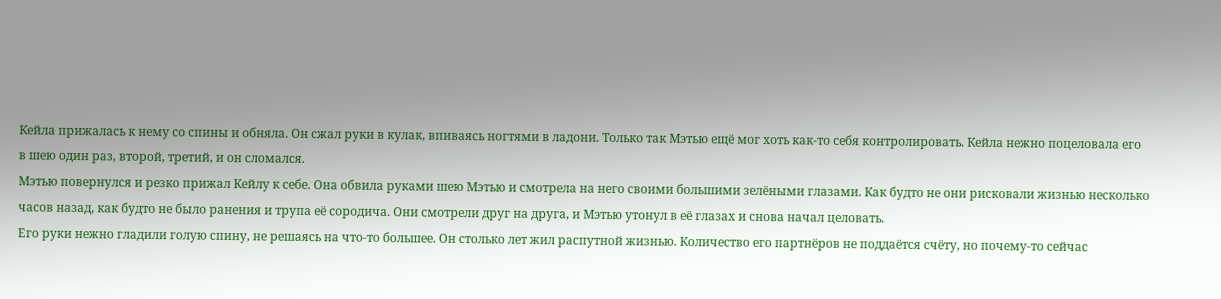Кейла прижалась к нему со спины и обняла. Он сжал руки в кулак, впиваясь ногтями в ладони. Только так Мэтью ещё мог хоть как-то себя контролировать. Кейла нежно поцеловала его в шею один раз, второй, третий, и он сломался.
Мэтью повернулся и резко прижал Кейлу к себе. Она обвила руками шею Мэтью и смотрела на него своими большими зелёными глазами. Как будто не они рисковали жизнью несколько часов назад, как будто не было ранения и трупа её сородича. Они смотрели друг на друга, и Мэтью утонул в её глазах и снова начал целовать.
Его руки нежно гладили голую спину, не решаясь на что-то большее. Он столько лет жил распутной жизнью. Количество его партнёров не поддаётся счёту, но почему-то сейчас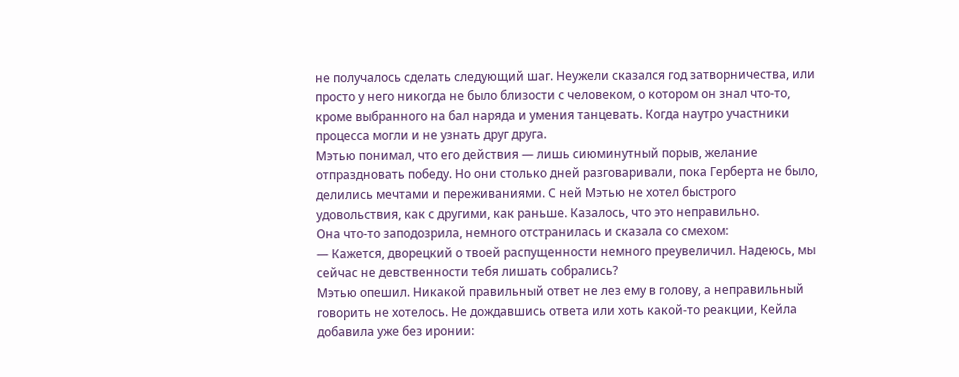не получалось сделать следующий шаг. Неужели сказался год затворничества, или просто у него никогда не было близости с человеком, о котором он знал что-то, кроме выбранного на бал наряда и умения танцевать. Когда наутро участники процесса могли и не узнать друг друга.
Мэтью понимал, что его действия — лишь сиюминутный порыв, желание отпраздновать победу. Но они столько дней разговаривали, пока Герберта не было, делились мечтами и переживаниями. С ней Мэтью не хотел быстрого удовольствия, как с другими, как раньше. Казалось, что это неправильно.
Она что-то заподозрила, немного отстранилась и сказала со смехом:
— Кажется, дворецкий о твоей распущенности немного преувеличил. Надеюсь, мы сейчас не девственности тебя лишать собрались?
Мэтью опешил. Никакой правильный ответ не лез ему в голову, а неправильный говорить не хотелось. Не дождавшись ответа или хоть какой-то реакции, Кейла добавила уже без иронии: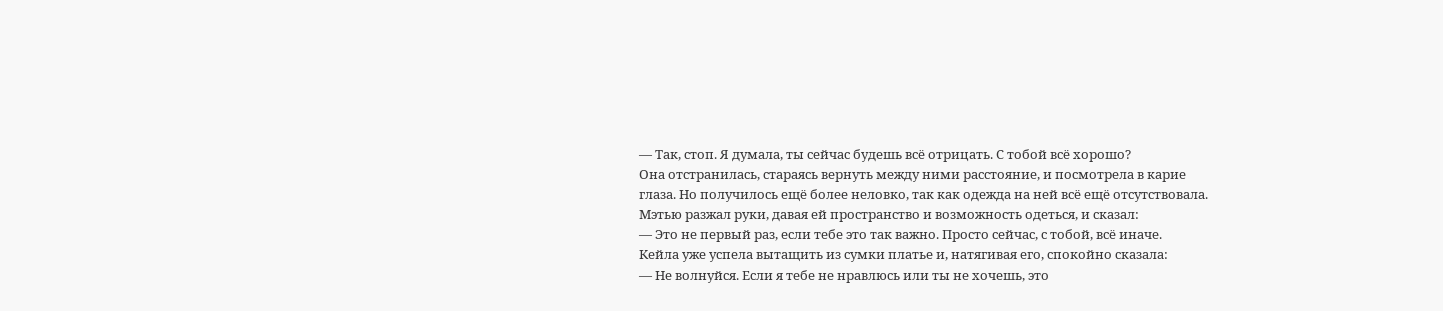— Так, стоп. Я думала, ты сейчас будешь всё отрицать. С тобой всё хорошо?
Она отстранилась, стараясь вернуть между ними расстояние, и посмотрела в карие глаза. Но получилось ещё более неловко, так как одежда на ней всё ещё отсутствовала. Мэтью разжал руки, давая ей пространство и возможность одеться, и сказал:
— Это не первый раз, если тебе это так важно. Просто сейчас, с тобой, всё иначе.
Кейла уже успела вытащить из сумки платье и, натягивая его, спокойно сказала:
— Не волнуйся. Если я тебе не нравлюсь или ты не хочешь, это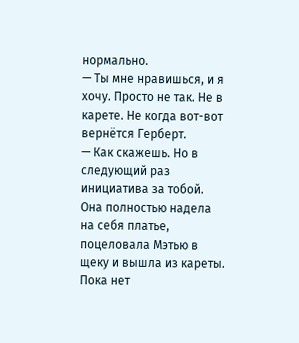нормально.
— Ты мне нравишься, и я хочу. Просто не так. Не в карете. Не когда вот-вот вернётся Герберт.
— Как скажешь. Но в следующий раз инициатива за тобой.
Она полностью надела на себя платье, поцеловала Мэтью в щеку и вышла из кареты.
Пока нет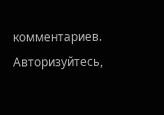комментариев. Авторизуйтесь,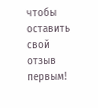чтобы оставить свой отзыв первым!